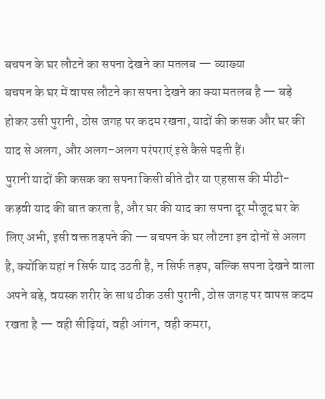बचपन के घर लौटने का सपना देखने का मतलब — व्याख्या
बचपन के घर में वापस लौटने का सपना देखने का क्या मतलब है — बड़े होकर उसी पुरानी, ठोस जगह पर कदम रखना, यादों की कसक और घर की याद से अलग, और अलग-अलग परंपराएं इसे कैसे पढ़ती हैं।
पुरानी यादों की कसक का सपना किसी बीते दौर या एहसास की मीठी-कड़वी याद की बात करता है, और घर की याद का सपना दूर मौजूद घर के लिए अभी, इसी वक्त तड़पने की — बचपन के घर लौटना इन दोनों से अलग है, क्योंकि यहां न सिर्फ याद उठती है, न सिर्फ तड़प, बल्कि सपना देखने वाला अपने बड़े, वयस्क शरीर के साथ ठीक उसी पुरानी, ठोस जगह पर वापस कदम रखता है — वही सीढ़ियां, वही आंगन, वही कमरा,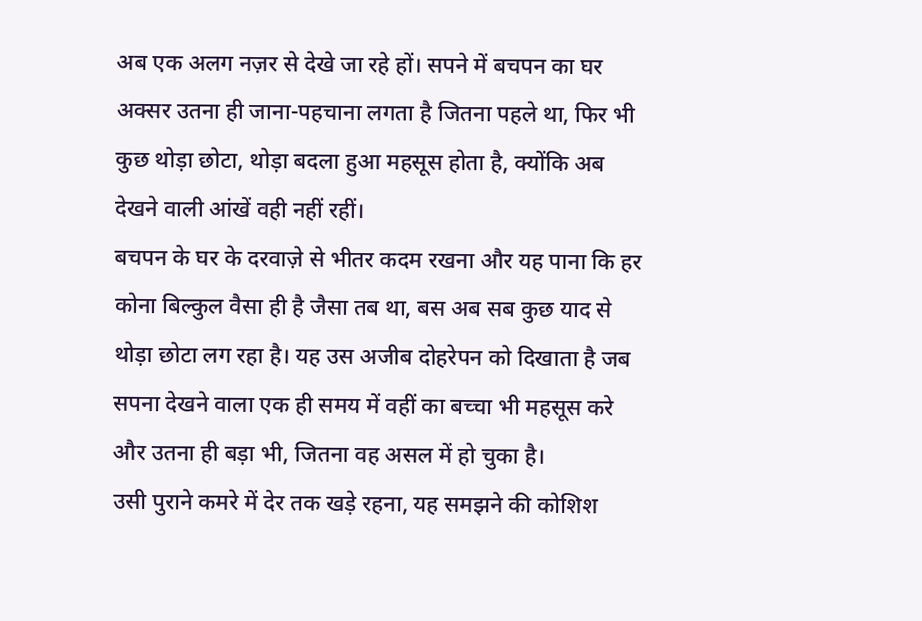अब एक अलग नज़र से देखे जा रहे हों। सपने में बचपन का घर अक्सर उतना ही जाना-पहचाना लगता है जितना पहले था, फिर भी कुछ थोड़ा छोटा, थोड़ा बदला हुआ महसूस होता है, क्योंकि अब देखने वाली आंखें वही नहीं रहीं।
बचपन के घर के दरवाज़े से भीतर कदम रखना और यह पाना कि हर कोना बिल्कुल वैसा ही है जैसा तब था, बस अब सब कुछ याद से थोड़ा छोटा लग रहा है। यह उस अजीब दोहरेपन को दिखाता है जब सपना देखने वाला एक ही समय में वहीं का बच्चा भी महसूस करे और उतना ही बड़ा भी, जितना वह असल में हो चुका है।
उसी पुराने कमरे में देर तक खड़े रहना, यह समझने की कोशिश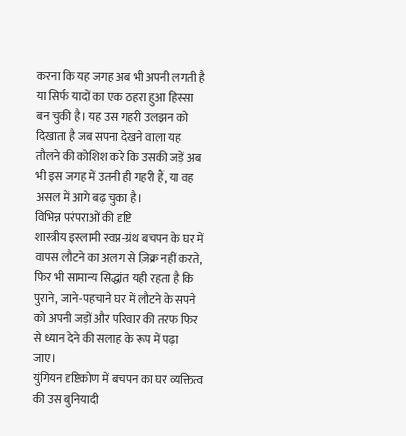करना कि यह जगह अब भी अपनी लगती है या सिर्फ यादों का एक ठहरा हुआ हिस्सा बन चुकी है। यह उस गहरी उलझन को दिखाता है जब सपना देखने वाला यह तौलने की कोशिश करे कि उसकी जड़ें अब भी इस जगह में उतनी ही गहरी हैं, या वह असल में आगे बढ़ चुका है।
विभिन्न परंपराओं की दृष्टि
शास्त्रीय इस्लामी स्वप्न-ग्रंथ बचपन के घर में वापस लौटने का अलग से ज़िक्र नहीं करते, फिर भी सामान्य सिद्धांत यही रहता है कि पुराने, जाने-पहचाने घर में लौटने के सपने को अपनी जड़ों और परिवार की तरफ फिर से ध्यान देने की सलाह के रूप में पढ़ा जाए।
युंगियन दृष्टिकोण में बचपन का घर व्यक्तित्व की उस बुनियादी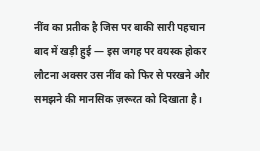नींव का प्रतीक है जिस पर बाकी सारी पहचान बाद में खड़ी हुई — इस जगह पर वयस्क होकर लौटना अक्सर उस नींव को फिर से परखने और समझने की मानसिक ज़रूरत को दिखाता है।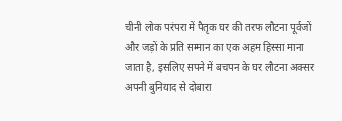चीनी लोक परंपरा में पैतृक घर की तरफ लौटना पूर्वजों और जड़ों के प्रति सम्मान का एक अहम हिस्सा माना जाता है, इसलिए सपने में बचपन के घर लौटना अक्सर अपनी बुनियाद से दोबारा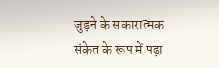जुड़ने के सकारात्मक संकेत के रूप में पढ़ा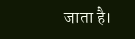जाता है।